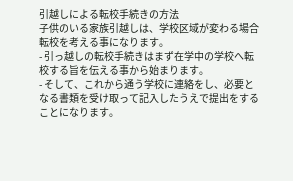引越しによる転校手続きの方法
子供のいる家族引越しは、学校区域が変わる場合転校を考える事になります。
- 引っ越しの転校手続きはまず在学中の学校へ転校する旨を伝える事から始まります。
- そして、これから通う学校に連絡をし、必要となる書類を受け取って記入したうえで提出をすることになります。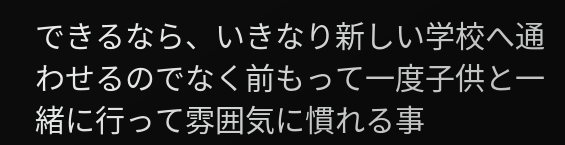できるなら、いきなり新しい学校へ通わせるのでなく前もって一度子供と一緒に行って雰囲気に慣れる事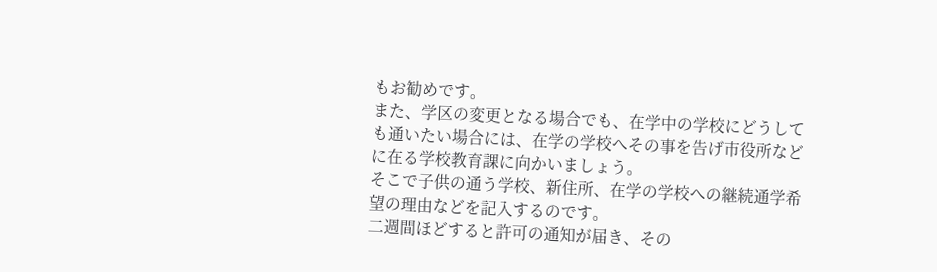もお勧めです。
また、学区の変更となる場合でも、在学中の学校にどうしても通いたい場合には、在学の学校へその事を告げ市役所などに在る学校教育課に向かいましょう。
そこで子供の通う学校、新住所、在学の学校への継続通学希望の理由などを記入するのです。
二週間ほどすると許可の通知が届き、その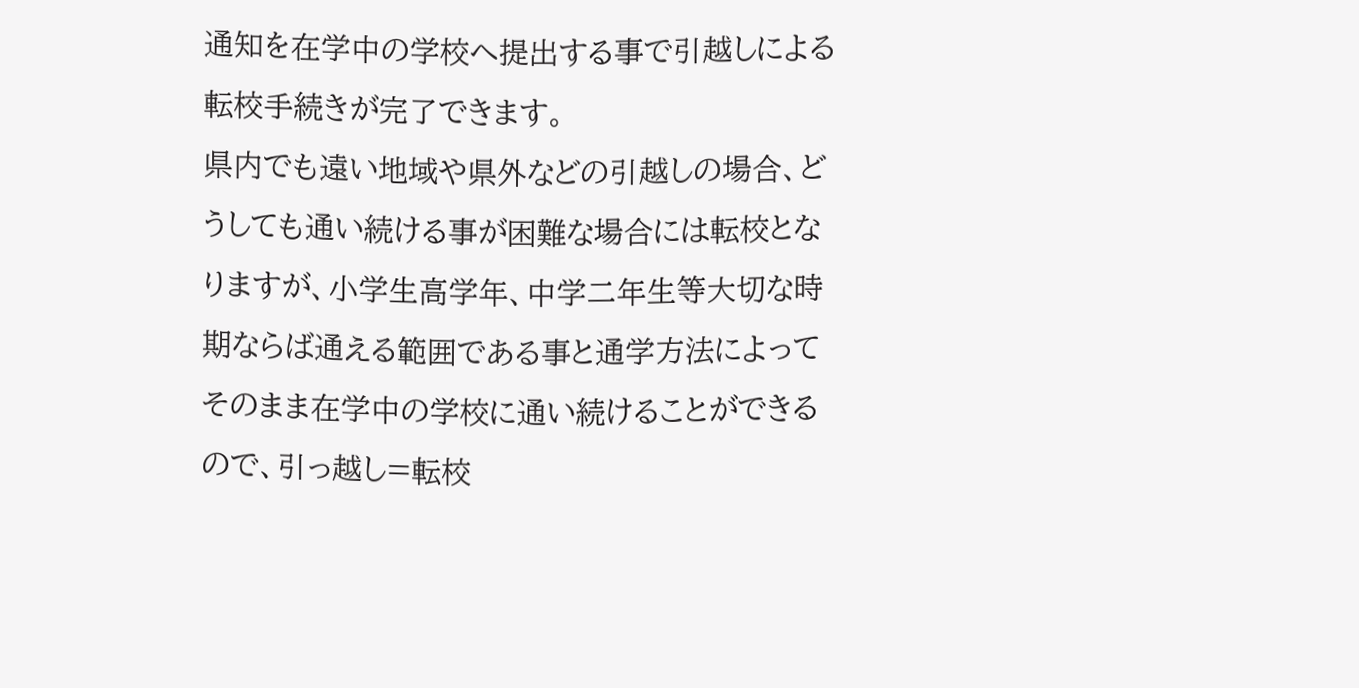通知を在学中の学校へ提出する事で引越しによる転校手続きが完了できます。
県内でも遠い地域や県外などの引越しの場合、どうしても通い続ける事が困難な場合には転校となりますが、小学生高学年、中学二年生等大切な時期ならば通える範囲である事と通学方法によってそのまま在学中の学校に通い続けることができるので、引っ越し=転校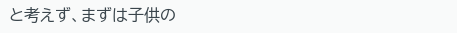と考えず、まずは子供の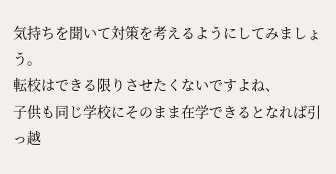気持ちを聞いて対策を考えるようにしてみましょう。
転校はできる限りさせたくないですよね、
子供も同じ学校にそのまま在学できるとなれば引っ越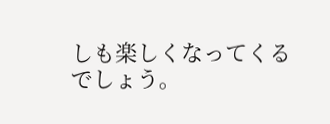しも楽しくなってくるでしょう。